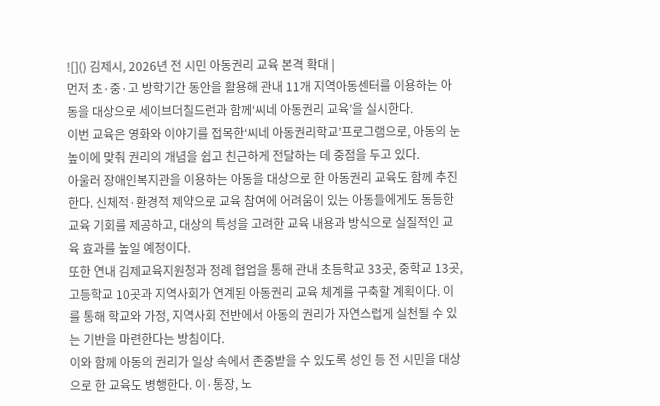![]() 김제시, 2026년 전 시민 아동권리 교육 본격 확대 |
먼저 초·중·고 방학기간 동안을 활용해 관내 11개 지역아동센터를 이용하는 아동을 대상으로 세이브더칠드런과 함께‘씨네 아동권리 교육’을 실시한다.
이번 교육은 영화와 이야기를 접목한‘씨네 아동권리학교’프로그램으로, 아동의 눈높이에 맞춰 권리의 개념을 쉽고 친근하게 전달하는 데 중점을 두고 있다.
아울러 장애인복지관을 이용하는 아동을 대상으로 한 아동권리 교육도 함께 추진한다. 신체적·환경적 제약으로 교육 참여에 어려움이 있는 아동들에게도 동등한 교육 기회를 제공하고, 대상의 특성을 고려한 교육 내용과 방식으로 실질적인 교육 효과를 높일 예정이다.
또한 연내 김제교육지원청과 정례 협업을 통해 관내 초등학교 33곳, 중학교 13곳, 고등학교 10곳과 지역사회가 연계된 아동권리 교육 체계를 구축할 계획이다. 이를 통해 학교와 가정, 지역사회 전반에서 아동의 권리가 자연스럽게 실천될 수 있는 기반을 마련한다는 방침이다.
이와 함께 아동의 권리가 일상 속에서 존중받을 수 있도록 성인 등 전 시민을 대상으로 한 교육도 병행한다. 이·통장, 노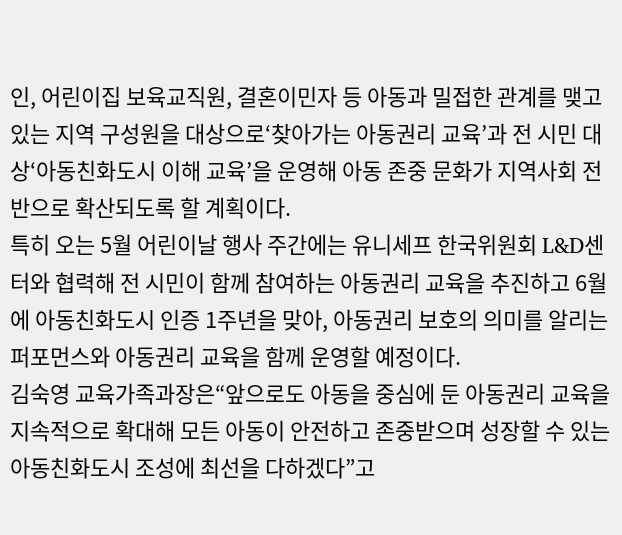인, 어린이집 보육교직원, 결혼이민자 등 아동과 밀접한 관계를 맺고 있는 지역 구성원을 대상으로‘찾아가는 아동권리 교육’과 전 시민 대상‘아동친화도시 이해 교육’을 운영해 아동 존중 문화가 지역사회 전반으로 확산되도록 할 계획이다.
특히 오는 5월 어린이날 행사 주간에는 유니세프 한국위원회 L&D센터와 협력해 전 시민이 함께 참여하는 아동권리 교육을 추진하고 6월에 아동친화도시 인증 1주년을 맞아, 아동권리 보호의 의미를 알리는 퍼포먼스와 아동권리 교육을 함께 운영할 예정이다.
김숙영 교육가족과장은“앞으로도 아동을 중심에 둔 아동권리 교육을 지속적으로 확대해 모든 아동이 안전하고 존중받으며 성장할 수 있는 아동친화도시 조성에 최선을 다하겠다”고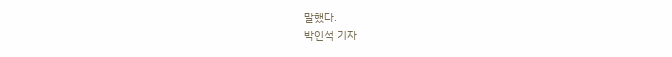말했다.
박인석 기자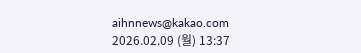aihnnews@kakao.com
2026.02.09 (월) 13:37